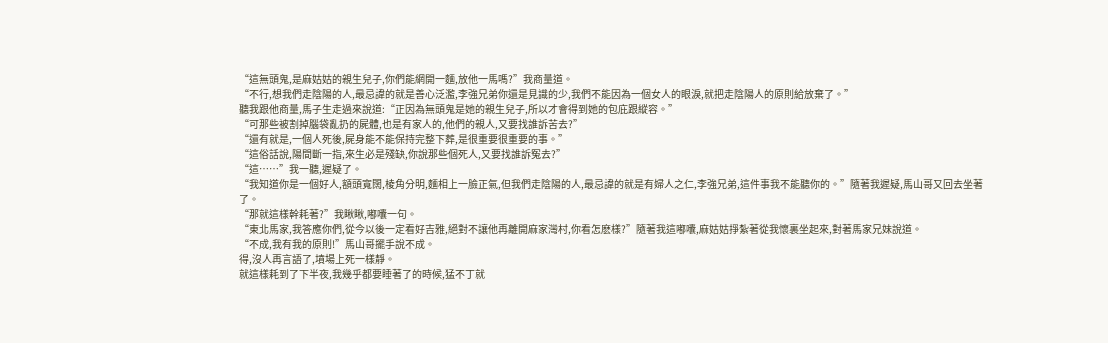“這無頭鬼,是麻姑姑的親生兒子,你們能網開一麵,放他一馬嗎?”我商量道。
“不行,想我們走陰陽的人,最忌諱的就是善心泛濫,李強兄弟你還是見識的少,我們不能因為一個女人的眼淚,就把走陰陽人的原則給放棄了。”
聽我跟他商量,馬子生走過來說道:“正因為無頭鬼是她的親生兒子,所以才會得到她的包庇跟縱容。”
“可那些被割掉腦袋亂扔的屍體,也是有家人的,他們的親人,又要找誰訴苦去?”
“還有就是,一個人死後,屍身能不能保持完整下葬,是很重要很重要的事。”
“這俗話說,陽間斷一指,來生必是殘缺,你說那些個死人,又要找誰訴冤去?”
“這……”我一聽,遲疑了。
“我知道你是一個好人,額頭寬闊,棱角分明,麵相上一臉正氣,但我們走陰陽的人,最忌諱的就是有婦人之仁,李強兄弟,這件事我不能聽你的。”隨著我遲疑,馬山哥又回去坐著了。
“那就這樣幹耗著?”我瞅瞅,嘟囔一句。
“東北馬家,我答應你們,從今以後一定看好吉雅,絕對不讓他再離開麻家灣村,你看怎麽樣?”隨著我這嘟囔,麻姑姑掙紮著從我懷裏坐起來,對著馬家兄妹說道。
“不成,我有我的原則!”馬山哥擺手說不成。
得,沒人再言語了,墳場上死一樣靜。
就這樣耗到了下半夜,我幾乎都要睡著了的時候,猛不丁就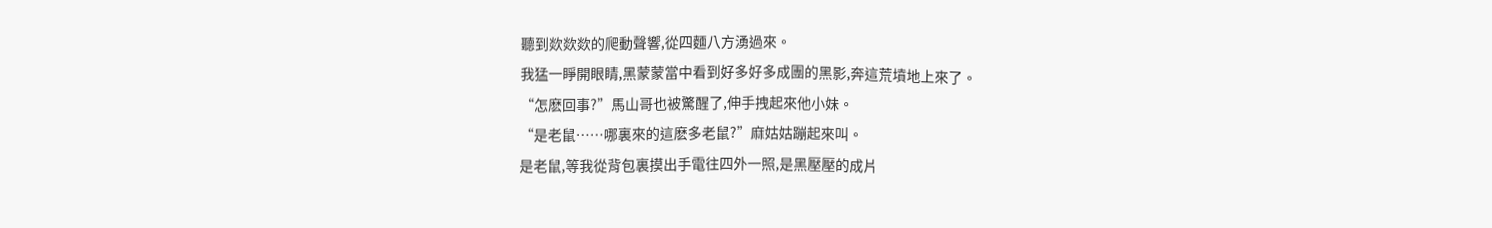聽到欻欻欻的爬動聲響,從四麵八方湧過來。
我猛一睜開眼睛,黑蒙蒙當中看到好多好多成團的黑影,奔這荒墳地上來了。
“怎麽回事?”馬山哥也被驚醒了,伸手拽起來他小妹。
“是老鼠……哪裏來的這麽多老鼠?”麻姑姑蹦起來叫。
是老鼠,等我從背包裏摸出手電往四外一照,是黑壓壓的成片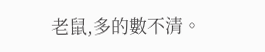老鼠,多的數不清。